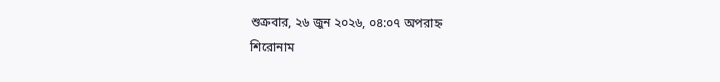শুক্রবার, ২৬ জুন ২০২৬, ০৪:০৭ অপরাহ্ন
শিরোনাম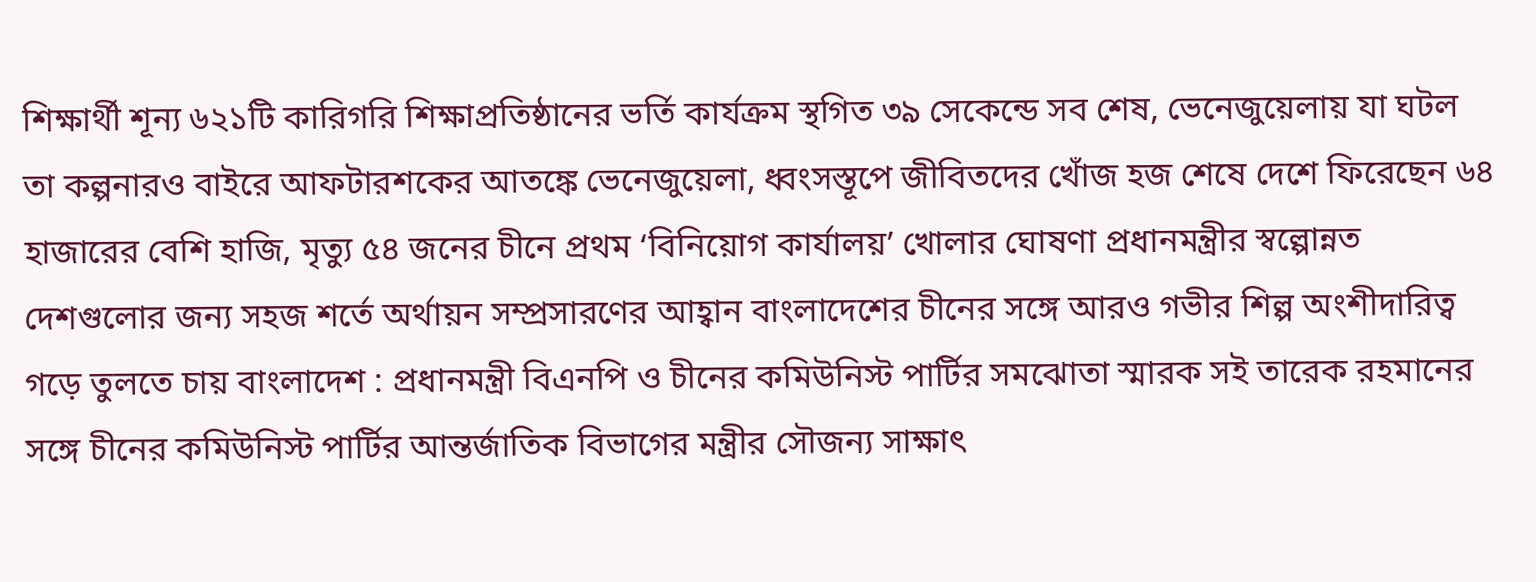শিক্ষার্থী শূন্য ৬২১টি কারিগরি শিক্ষাপ্রতিষ্ঠানের ভর্তি কার্যক্রম স্থগিত ৩৯ সেকেন্ডে সব শেষ, ভেনেজুয়েলায় যা ঘটল তা কল্পনারও বাইরে আফটারশকের আতঙ্কে ভেনেজুয়েলা, ধ্বংসস্তূপে জীবিতদের খোঁজ হজ শেষে দেশে ফিরেছেন ৬৪ হাজারের বেশি হাজি, মৃত্যু ৫৪ জনের চীনে প্রথম ‘বিনিয়োগ কার্যালয়’ খোলার ঘোষণা প্রধানমন্ত্রীর স্বল্পোন্নত দেশগুলোর জন্য সহজ শর্তে অর্থায়ন সম্প্রসারণের আহ্বান বাংলাদেশের চীনের সঙ্গে আরও গভীর শিল্প অংশীদারিত্ব গড়ে তুলতে চায় বাংলাদেশ : প্রধানমন্ত্রী বিএনপি ও চীনের কমিউনিস্ট পার্টির সমঝোতা স্মারক সই তারেক রহমানের সঙ্গে চীনের কমিউনিস্ট পার্টির আন্তর্জাতিক বিভাগের মন্ত্রীর সৌজন্য সাক্ষাৎ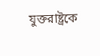যুক্তরাষ্ট্রকে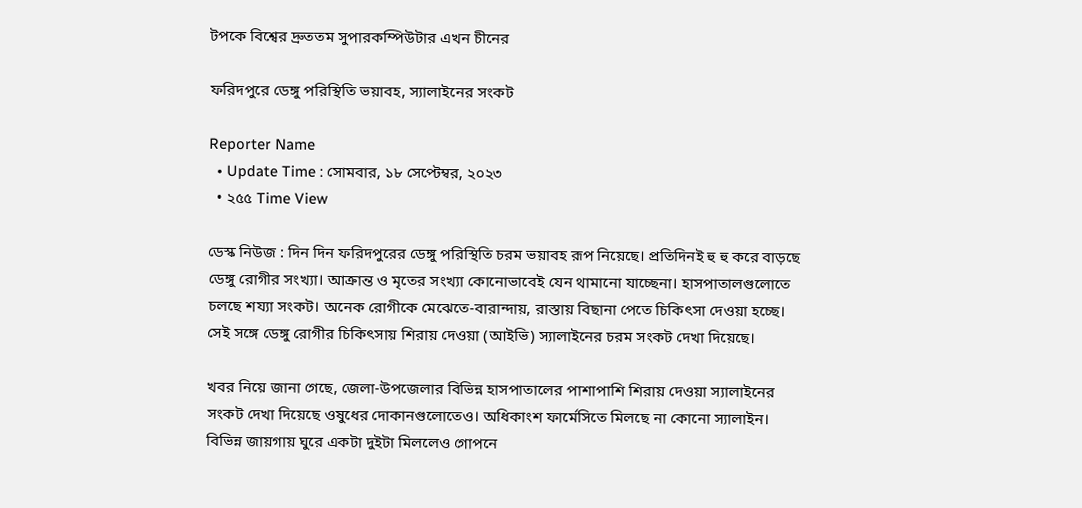টপকে বিশ্বের দ্রুততম সুপারকম্পিউটার এখন চীনের

ফরিদপুরে ডেঙ্গু পরিস্থিতি ভয়াবহ, স্যালাইনের সংকট

Reporter Name
  • Update Time : সোমবার, ১৮ সেপ্টেম্বর, ২০২৩
  • ২৫৫ Time View

ডেস্ক নিউজ : দিন দিন ফরিদপুরের ডেঙ্গু পরিস্থিতি চরম ভয়াবহ রূপ নিয়েছে। প্রতিদিনই হু হু করে বাড়ছে ডেঙ্গু রোগীর সংখ্যা। আক্রান্ত ও মৃতের সংখ্যা কোনোভাবেই যেন থামানো যাচ্ছেনা। হাসপাতালগুলোতে চলছে শয্যা সংকট। অনেক রোগীকে মেঝেতে-বারান্দায়, রাস্তায় বিছানা পেতে চিকিৎসা দেওয়া হচ্ছে। সেই সঙ্গে ডেঙ্গু রোগীর চিকিৎসায় শিরায় দেওয়া (আইভি) স্যালাইনের চরম সংকট দেখা দিয়েছে।

খবর নিয়ে জানা গেছে, জেলা-উপজেলার বিভিন্ন হাসপাতালের পাশাপাশি শিরায় দেওয়া স্যালাইনের সংকট দেখা দিয়েছে ওষুধের দোকানগুলোতেও। অধিকাংশ ফার্মেসিতে মিলছে না কোনো স্যালাইন। বিভিন্ন জায়গায় ঘুরে একটা দুইটা মিললেও গোপনে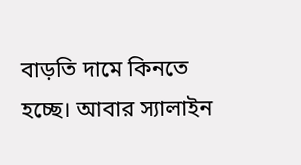বাড়তি দামে কিনতে হচ্ছে। আবার স্যালাইন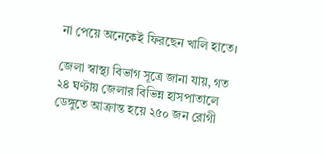না পেয়ে অনেকেই ফিরছেন খালি হাতে।

জেলা স্বাস্থ্য বিভাগ সূত্রে জানা যায়, গত ২৪ ঘণ্টায় জেলার বিভিন্ন হাসপাতালে ডেঙ্গুতে আক্রান্ত হয়ে ২৫০ জন রোগী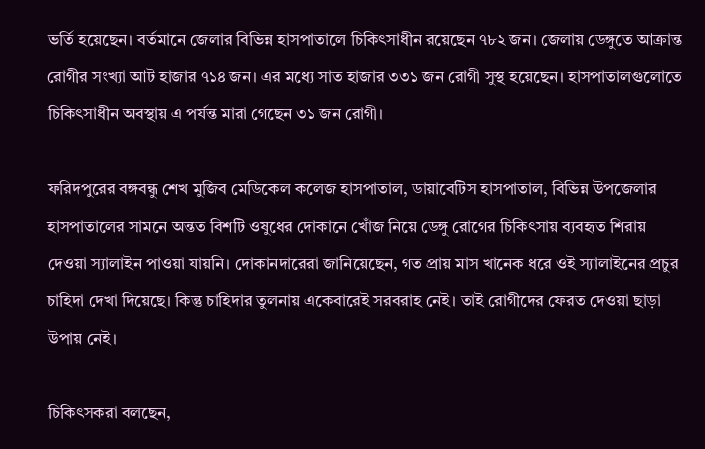ভর্তি হয়েছেন। বর্তমানে জেলার বিভিন্ন হাসপাতালে চিকিৎসাধীন রয়েছেন ৭৮২ জন। জেলায় ডেঙ্গুতে আক্রান্ত রোগীর সংখ্যা আট হাজার ৭১৪ জন। এর মধ্যে সাত হাজার ৩৩১ জন রোগী সুস্থ হয়েছেন। হাসপাতালগুলোতে চিকিৎসাধীন অবস্থায় এ পর্যন্ত মারা গেছেন ৩১ জন রোগী।

ফরিদপুরের বঙ্গবন্ধু শেখ মুজিব মেডিকেল কলেজ হাসপাতাল, ডায়াবেটিস হাসপাতাল, বিভিন্ন উপজেলার হাসপাতালের সামনে অন্তত বিশটি ওষুধের দোকানে খোঁজ নিয়ে ডেঙ্গু রোগের চিকিৎসায় ব্যবহৃত শিরায় দেওয়া স্যালাইন পাওয়া যায়নি। দোকানদারেরা জানিয়েছেন, গত প্রায় মাস খানেক ধরে ওই স্যালাইনের প্রচুর চাহিদা দেখা দিয়েছে। কিন্তু চাহিদার তুলনায় একেবারেই সরবরাহ নেই। তাই রোগীদের ফেরত দেওয়া ছাড়া উপায় নেই।

চিকিৎসকরা বলছেন,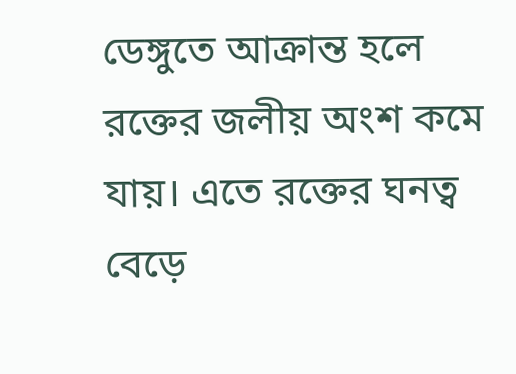ডেঙ্গুতে আক্রান্ত হলে রক্তের জলীয় অংশ কমে যায়। এতে রক্তের ঘনত্ব বেড়ে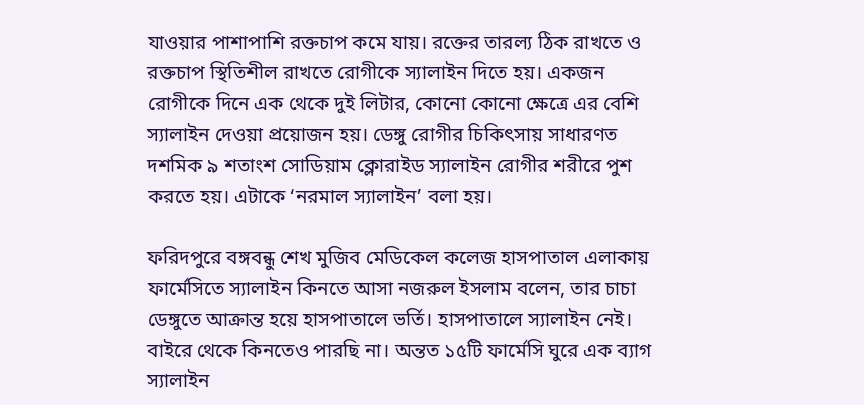যাওয়ার পাশাপাশি রক্তচাপ কমে যায়। রক্তের তারল্য ঠিক রাখতে ও রক্তচাপ স্থিতিশীল রাখতে রোগীকে স্যালাইন দিতে হয়। একজন রোগীকে দিনে এক থেকে দুই লিটার, কোনো কোনো ক্ষেত্রে এর বেশি স্যালাইন দেওয়া প্রয়োজন হয়। ডেঙ্গু রোগীর চিকিৎসায় সাধারণত দশমিক ৯ শতাংশ সোডিয়াম ক্লোরাইড স্যালাইন রোগীর শরীরে পুশ করতে হয়। এটাকে ‘নরমাল স্যালাইন’ বলা হয়।

ফরিদপুরে বঙ্গবন্ধু শেখ মুজিব মেডিকেল কলেজ হাসপাতাল এলাকায় ফার্মেসিতে স্যালাইন কিনতে আসা নজরুল ইসলাম বলেন, তার চাচা ডেঙ্গুতে আক্রান্ত হয়ে হাসপাতালে ভর্তি। হাসপাতালে স্যালাইন নেই। বাইরে থেকে কিনতেও পারছি না। অন্তত ১৫টি ফার্মেসি ঘুরে এক ব্যাগ স্যালাইন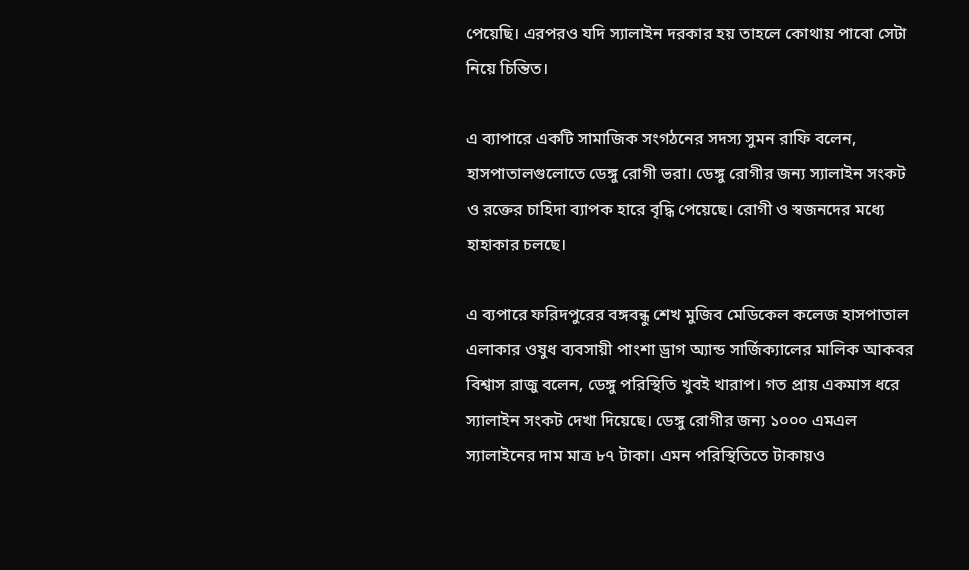পেয়েছি। এরপরও যদি স্যালাইন দরকার হয় তাহলে কোথায় পাবো সেটা নিয়ে চিন্তিত।

এ ব্যাপারে একটি সামাজিক সংগঠনের সদস্য সুমন রাফি বলেন, হাসপাতালগুলোতে ডেঙ্গু রোগী ভরা। ডেঙ্গু রোগীর জন্য স্যালাইন সংকট ও রক্তের চাহিদা ব্যাপক হারে বৃদ্ধি পেয়েছে। রোগী ও স্বজনদের মধ্যে হাহাকার চলছে।

এ ব্যপারে ফরিদপুরের বঙ্গবন্ধু শেখ মুজিব মেডিকেল কলেজ হাসপাতাল এলাকার ওষুধ ব্যবসায়ী পাংশা ড্রাগ অ্যান্ড সার্জিক্যালের মালিক আকবর বিশ্বাস রাজু বলেন, ডেঙ্গু পরিস্থিতি খুবই খারাপ। গত প্রায় একমাস ধরে স্যালাইন সংকট দেখা দিয়েছে। ডেঙ্গু রোগীর জন্য ১০০০ এমএল স্যালাইনের দাম মাত্র ৮৭ টাকা। এমন পরিস্থিতিতে টাকায়ও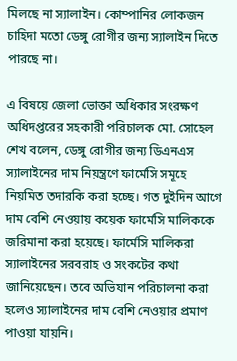মিলছে না স্যালাইন। কোম্পানির লোকজন চাহিদা মতো ডেঙ্গু রোগীর জন্য স্যালাইন দিতে পারছে না।

এ বিষয়ে জেলা ভোক্তা অধিকার সংরক্ষণ অধিদপ্তরের সহকারী পরিচালক মো. সোহেল শেখ বলেন, ডেঙ্গু রোগীর জন্য ডিএনএস স্যালাইনের দাম নিয়ন্ত্রণে ফার্মেসি সমূহে নিয়মিত তদারকি করা হচ্ছে। গত দুইদিন আগে দাম বেশি নেওয়ায় কয়েক ফার্মেসি মালিককে জরিমানা করা হয়েছে। ফার্মেসি মালিকরা স্যালাইনের সরবরাহ ও সংকটের কথা জানিয়েছেন। তবে অভিযান পরিচালনা করা হলেও স্যালাইনের দাম বেশি নেওয়ার প্রমাণ পাওয়া যায়নি।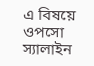এ বিষয়ে ওপসো স্যালাইন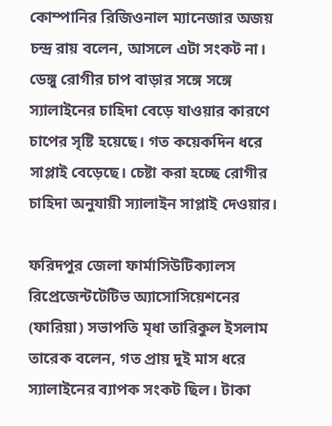কোম্পানির রিজিওনাল ম্যানেজার অজয় চন্দ্র রায় বলেন, আসলে এটা সংকট না। ডেঙ্গু রোগীর চাপ বাড়ার সঙ্গে সঙ্গে স্যালাইনের চাহিদা বেড়ে যাওয়ার কারণে চাপের সৃষ্টি হয়েছে। গত কয়েকদিন ধরে সাপ্লাই বেড়েছে। চেষ্টা করা হচ্ছে রোগীর চাহিদা অনুযায়ী স্যালাইন সাপ্লাই দেওয়ার।

ফরিদপুর জেলা ফার্মাসিউটিক্যালস রিপ্রেজেন্টটেটিভ অ্যাসোসিয়েশনের (ফারিয়া) সভাপতি মৃধা তারিকুল ইসলাম তারেক বলেন, গত প্রায় দুই মাস ধরে স্যালাইনের ব্যাপক সংকট ছিল। টাকা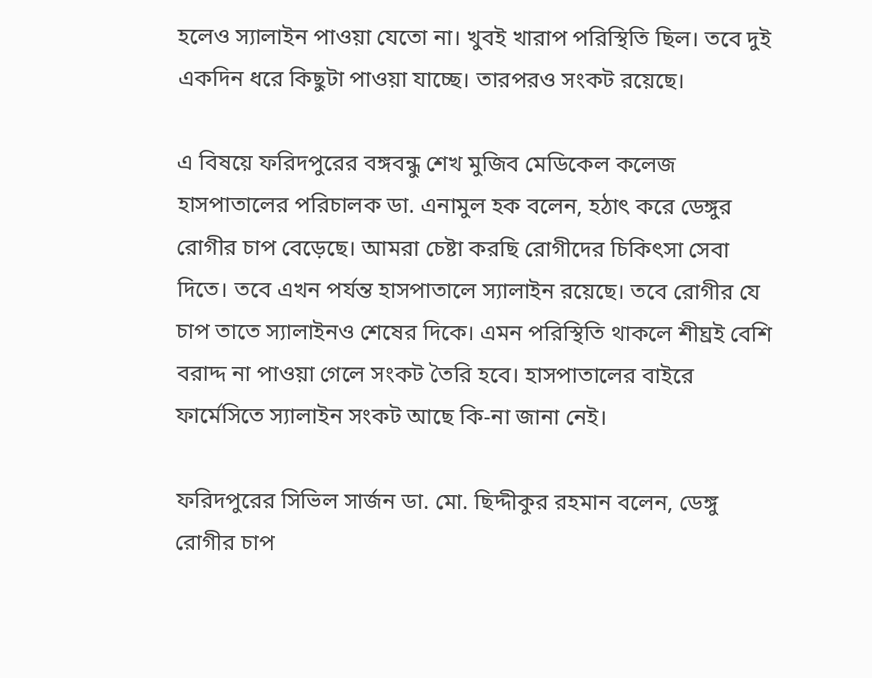হলেও স্যালাইন পাওয়া যেতো না। খুবই খারাপ পরিস্থিতি ছিল। তবে দুই একদিন ধরে কিছুটা পাওয়া যাচ্ছে। তারপরও সংকট রয়েছে।

এ বিষয়ে ফরিদপুরের বঙ্গবন্ধু শেখ মুজিব মেডিকেল কলেজ হাসপাতালের পরিচালক ডা. এনামুল হক বলেন, হঠাৎ করে ডেঙ্গুর রোগীর চাপ বেড়েছে। আমরা চেষ্টা করছি রোগীদের চিকিৎসা সেবা দিতে। তবে এখন পর্যন্ত হাসপাতালে স্যালাইন রয়েছে। তবে রোগীর যে চাপ তাতে স্যালাইনও শেষের দিকে। এমন পরিস্থিতি থাকলে শীঘ্রই বেশি বরাদ্দ না পাওয়া গেলে সংকট তৈরি হবে। হাসপাতালের বাইরে ফার্মেসিতে স্যালাইন সংকট আছে কি-না জানা নেই।

ফরিদপুরের সিভিল সার্জন ডা. মো. ছিদ্দীকুর রহমান বলেন, ডেঙ্গু রোগীর চাপ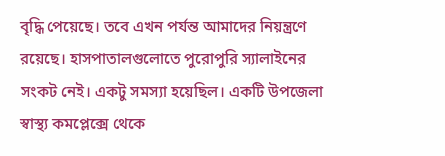বৃদ্ধি পেয়েছে। তবে এখন পর্যন্ত আমাদের নিয়ন্ত্রণে রয়েছে। হাসপাতালগুলোতে পুরোপুরি স্যালাইনের সংকট নেই। একটু সমস্যা হয়েছিল। একটি উপজেলা স্বাস্থ্য কমপ্লেক্সে থেকে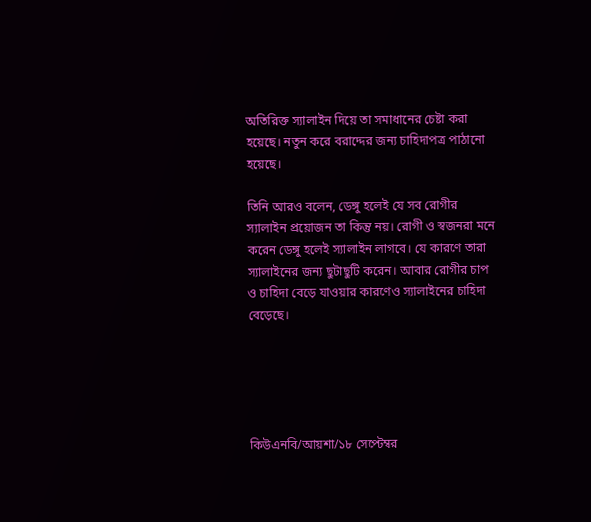অতিরিক্ত স্যালাইন দিয়ে তা সমাধানের চেষ্টা করা হয়েছে। নতুন করে বরাদ্দের জন্য চাহিদাপত্র পাঠানো হয়েছে।

তিনি আরও বলেন, ডেঙ্গু হলেই যে সব রোগীর স্যালাইন প্রয়োজন তা কিন্তু নয়। রোগী ও স্বজনরা মনে করেন ডেঙ্গু হলেই স্যালাইন লাগবে। যে কারণে তারা স্যালাইনের জন্য ছুটাছুটি করেন। আবার রোগীর চাপ ও চাহিদা বেড়ে যাওয়ার কারণেও স্যালাইনের চাহিদা বেড়েছে।





কিউএনবি/আয়শা/১৮ সেপ্টেম্বর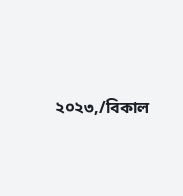২০২৩,/বিকাল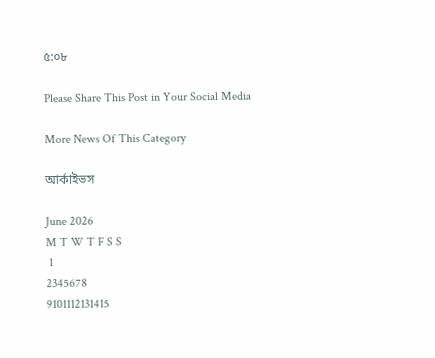৫:০৮

Please Share This Post in Your Social Media

More News Of This Category

আর্কাইভস

June 2026
M T W T F S S
 1
2345678
9101112131415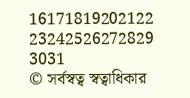16171819202122
23242526272829
3031
© সর্বস্বত্ব স্বত্বাধিকার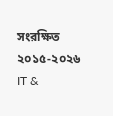সংরক্ষিত ২০১৫-২০২৬
IT &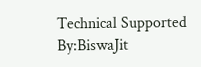Technical Supported By:BiswaJit